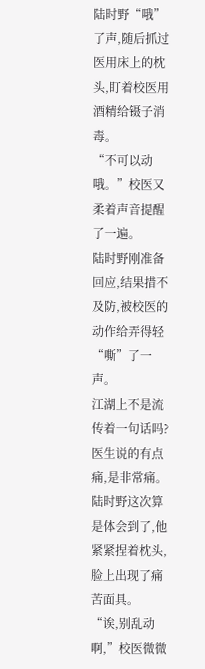陆时野“哦”了声,随后抓过医用床上的枕头,盯着校医用酒精给镊子消毒。
“不可以动哦。”校医又柔着声音提醒了一遍。
陆时野刚准备回应,结果措不及防,被校医的动作给弄得轻“嘶”了一声。
江湖上不是流传着一句话吗?医生说的有点痛,是非常痛。
陆时野这次算是体会到了,他紧紧捏着枕头,脸上出现了痛苦面具。
“诶,别乱动啊,”校医微微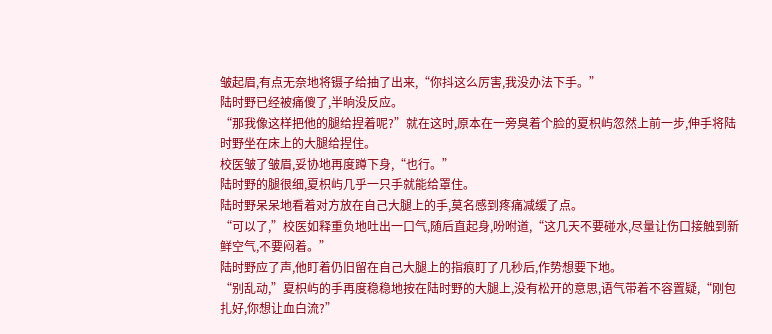皱起眉,有点无奈地将镊子给抽了出来,“你抖这么厉害,我没办法下手。”
陆时野已经被痛傻了,半晌没反应。
“那我像这样把他的腿给捏着呢?”就在这时,原本在一旁臭着个脸的夏枳屿忽然上前一步,伸手将陆时野坐在床上的大腿给捏住。
校医皱了皱眉,妥协地再度蹲下身,“也行。”
陆时野的腿很细,夏枳屿几乎一只手就能给罩住。
陆时野呆呆地看着对方放在自己大腿上的手,莫名感到疼痛减缓了点。
“可以了,”校医如释重负地吐出一口气,随后直起身,吩咐道,“这几天不要碰水,尽量让伤口接触到新鲜空气,不要闷着。”
陆时野应了声,他盯着仍旧留在自己大腿上的指痕盯了几秒后,作势想要下地。
“别乱动,”夏枳屿的手再度稳稳地按在陆时野的大腿上,没有松开的意思,语气带着不容置疑,“刚包扎好,你想让血白流?”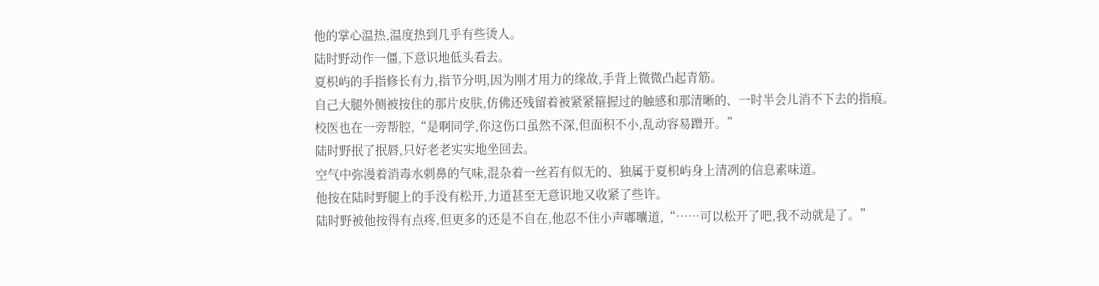他的掌心温热,温度热到几乎有些烫人。
陆时野动作一僵,下意识地低头看去。
夏枳屿的手指修长有力,指节分明,因为刚才用力的缘故,手背上微微凸起青筋。
自己大腿外侧被按住的那片皮肤,仿佛还残留着被紧紧箍握过的触感和那清晰的、一时半会儿消不下去的指痕。
校医也在一旁帮腔,“是啊同学,你这伤口虽然不深,但面积不小,乱动容易蹭开。”
陆时野抿了抿唇,只好老老实实地坐回去。
空气中弥漫着消毒水刺鼻的气味,混杂着一丝若有似无的、独属于夏枳屿身上清冽的信息素味道。
他按在陆时野腿上的手没有松开,力道甚至无意识地又收紧了些许。
陆时野被他按得有点疼,但更多的还是不自在,他忍不住小声嘟囔道,“……可以松开了吧,我不动就是了。”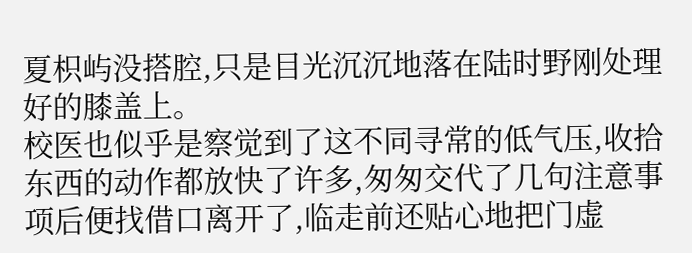夏枳屿没搭腔,只是目光沉沉地落在陆时野刚处理好的膝盖上。
校医也似乎是察觉到了这不同寻常的低气压,收拾东西的动作都放快了许多,匆匆交代了几句注意事项后便找借口离开了,临走前还贴心地把门虚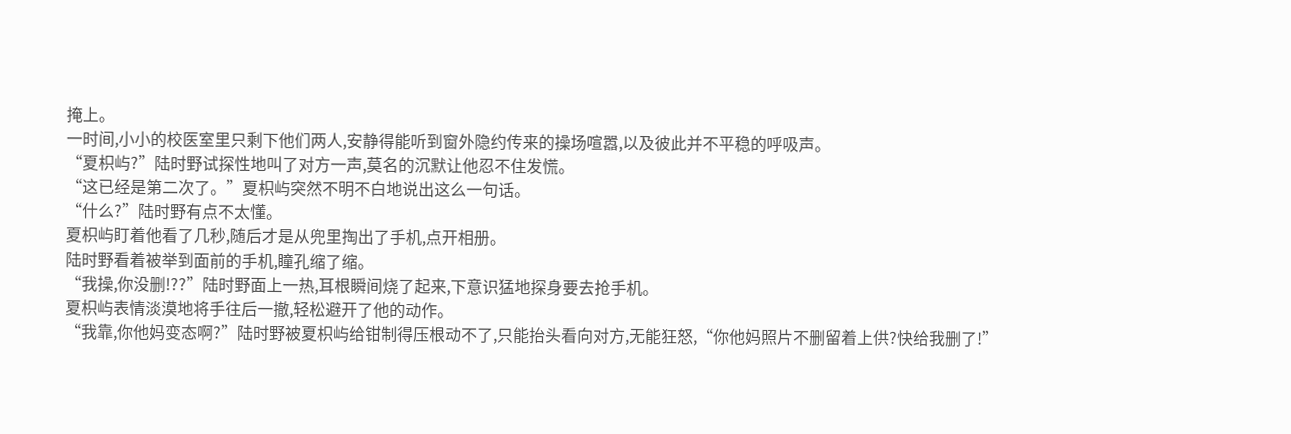掩上。
一时间,小小的校医室里只剩下他们两人,安静得能听到窗外隐约传来的操场喧嚣,以及彼此并不平稳的呼吸声。
“夏枳屿?”陆时野试探性地叫了对方一声,莫名的沉默让他忍不住发慌。
“这已经是第二次了。”夏枳屿突然不明不白地说出这么一句话。
“什么?”陆时野有点不太懂。
夏枳屿盯着他看了几秒,随后才是从兜里掏出了手机,点开相册。
陆时野看着被举到面前的手机,瞳孔缩了缩。
“我操,你没删!??”陆时野面上一热,耳根瞬间烧了起来,下意识猛地探身要去抢手机。
夏枳屿表情淡漠地将手往后一撤,轻松避开了他的动作。
“我靠,你他妈变态啊?”陆时野被夏枳屿给钳制得压根动不了,只能抬头看向对方,无能狂怒,“你他妈照片不删留着上供?快给我删了!”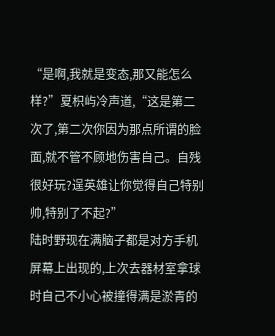“是啊,我就是变态,那又能怎么样?”夏枳屿冷声道,“这是第二次了,第二次你因为那点所谓的脸面,就不管不顾地伤害自己。自残很好玩?逞英雄让你觉得自己特别帅,特别了不起?”
陆时野现在满脑子都是对方手机屏幕上出现的,上次去器材室拿球时自己不小心被撞得满是淤青的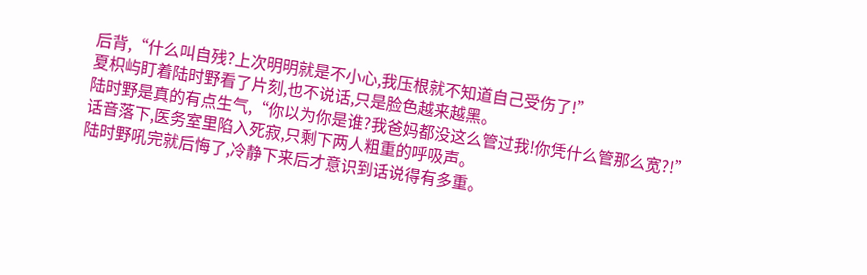后背,“什么叫自残?上次明明就是不小心,我压根就不知道自己受伤了!”
夏枳屿盯着陆时野看了片刻,也不说话,只是脸色越来越黑。
陆时野是真的有点生气,“你以为你是谁?我爸妈都没这么管过我!你凭什么管那么宽?!”
话音落下,医务室里陷入死寂,只剩下两人粗重的呼吸声。
陆时野吼完就后悔了,冷静下来后才意识到话说得有多重。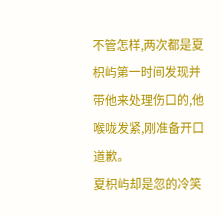不管怎样,两次都是夏枳屿第一时间发现并带他来处理伤口的,他喉咙发紧,刚准备开口道歉。
夏枳屿却是忽的冷笑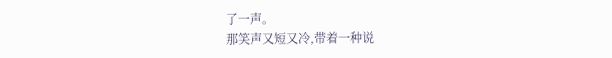了一声。
那笑声又短又冷,带着一种说